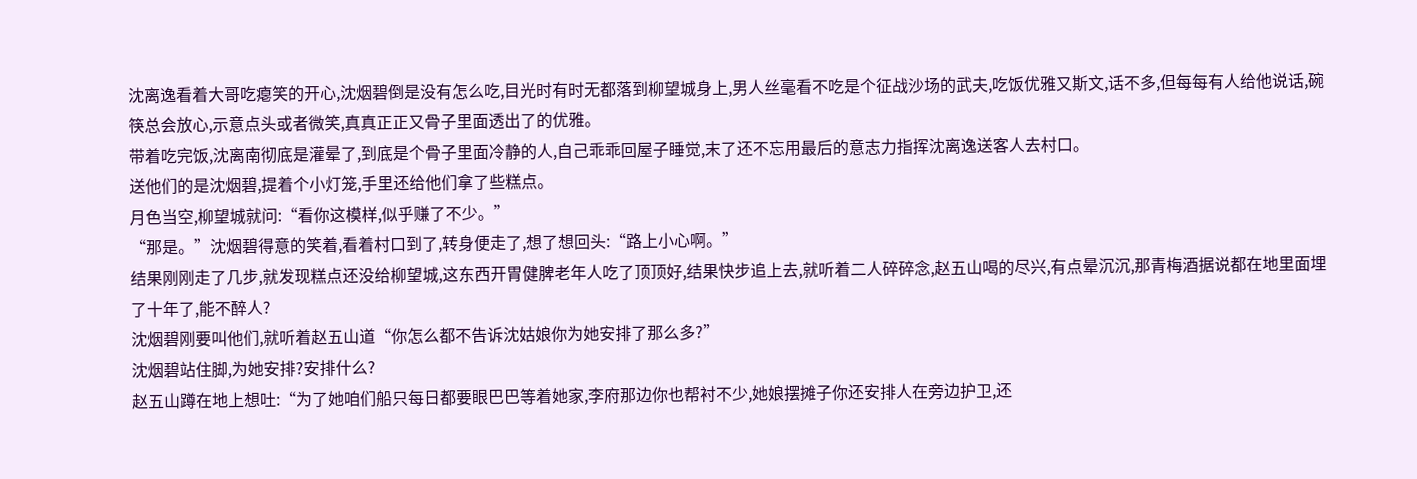沈离逸看着大哥吃瘪笑的开心,沈烟碧倒是没有怎么吃,目光时有时无都落到柳望城身上,男人丝毫看不吃是个征战沙场的武夫,吃饭优雅又斯文,话不多,但每每有人给他说话,碗筷总会放心,示意点头或者微笑,真真正正又骨子里面透出了的优雅。
带着吃完饭,沈离南彻底是灌晕了,到底是个骨子里面冷静的人,自己乖乖回屋子睡觉,末了还不忘用最后的意志力指挥沈离逸送客人去村口。
送他们的是沈烟碧,提着个小灯笼,手里还给他们拿了些糕点。
月色当空,柳望城就问:“看你这模样,似乎赚了不少。”
“那是。”沈烟碧得意的笑着,看着村口到了,转身便走了,想了想回头:“路上小心啊。”
结果刚刚走了几步,就发现糕点还没给柳望城,这东西开胃健脾老年人吃了顶顶好,结果快步追上去,就听着二人碎碎念,赵五山喝的尽兴,有点晕沉沉,那青梅酒据说都在地里面埋了十年了,能不醉人?
沈烟碧刚要叫他们,就听着赵五山道“你怎么都不告诉沈姑娘你为她安排了那么多?”
沈烟碧站住脚,为她安排?安排什么?
赵五山蹲在地上想吐:“为了她咱们船只每日都要眼巴巴等着她家,李府那边你也帮衬不少,她娘摆摊子你还安排人在旁边护卫,还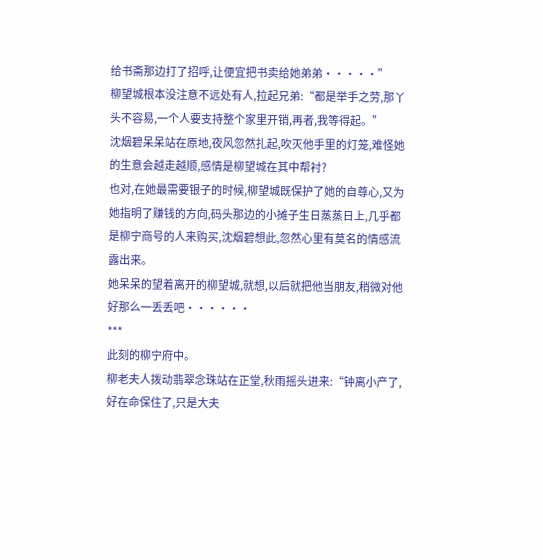给书斋那边打了招呼,让便宜把书卖给她弟弟·····”
柳望城根本没注意不远处有人,拉起兄弟:“都是举手之劳,那丫头不容易,一个人要支持整个家里开销,再者,我等得起。”
沈烟碧呆呆站在原地,夜风忽然扎起,吹灭他手里的灯笼,难怪她的生意会越走越顺,感情是柳望城在其中帮衬?
也对,在她最需要银子的时候,柳望城既保护了她的自尊心,又为她指明了赚钱的方向,码头那边的小摊子生日蒸蒸日上,几乎都是柳宁商号的人来购买,沈烟碧想此,忽然心里有莫名的情感流露出来。
她呆呆的望着离开的柳望城,就想,以后就把他当朋友,稍微对他好那么一丢丢吧······
***
此刻的柳宁府中。
柳老夫人拨动翡翠念珠站在正堂,秋雨摇头进来:“钟离小产了,好在命保住了,只是大夫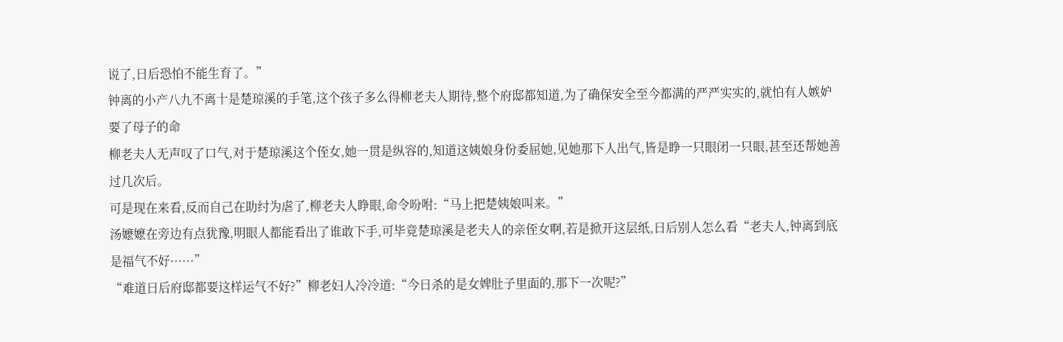说了,日后恐怕不能生育了。”
钟离的小产八九不离十是楚琼溪的手笔,这个孩子多么得柳老夫人期待,整个府邸都知道,为了确保安全至今都满的严严实实的,就怕有人嫉妒要了母子的命
柳老夫人无声叹了口气,对于楚琼溪这个侄女,她一贯是纵容的,知道这姨娘身份委屈她,见她那下人出气,皆是睁一只眼闭一只眼,甚至还帮她善过几次后。
可是现在来看,反而自己在助纣为虐了,柳老夫人睁眼,命令吩咐:“马上把楚姨娘叫来。”
汤嬷嬷在旁边有点犹豫,明眼人都能看出了谁敢下手,可毕竟楚琼溪是老夫人的亲侄女啊,若是掀开这层纸,日后别人怎么看“老夫人,钟离到底是福气不好······”
“难道日后府邸都要这样运气不好?”柳老妇人冷冷道:“今日杀的是女婢肚子里面的,那下一次呢?”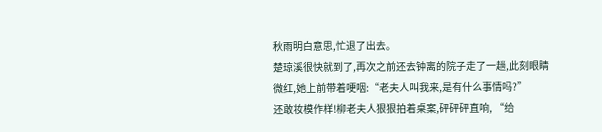秋雨明白意思,忙退了出去。
楚琼溪很快就到了,再次之前还去钟离的院子走了一趟,此刻眼睛微红,她上前带着哽咽:“老夫人叫我来,是有什么事情吗?”
还敢妆模作样!柳老夫人狠狠拍着桌案,砰砰砰直响, “给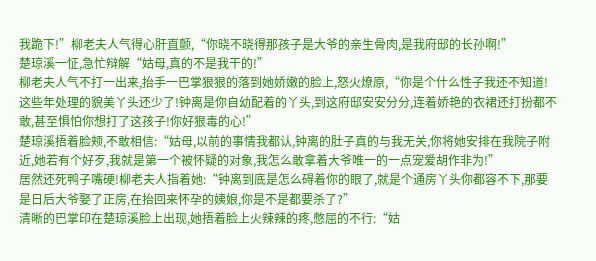我跪下!”柳老夫人气得心肝直颤,“你晓不晓得那孩子是大爷的亲生骨肉,是我府邸的长孙啊!”
楚琼溪一怔,急忙辩解“姑母,真的不是我干的!”
柳老夫人气不打一出来,抬手一巴掌狠狠的落到她娇嫩的脸上,怒火燎原,“你是个什么性子我还不知道!这些年处理的貌美丫头还少了!钟离是你自幼配着的丫头,到这府邸安安分分,连着娇艳的衣裙还打扮都不敢,甚至惧怕你想打了这孩子!你好狠毒的心!”
楚琼溪捂着脸颊,不敢相信:“姑母,以前的事情我都认,钟离的肚子真的与我无关,你将她安排在我院子附近,她若有个好歹,我就是第一个被怀疑的对象,我怎么敢拿着大爷唯一的一点宠爱胡作非为!”
居然还死鸭子嘴硬!柳老夫人指着她:“钟离到底是怎么碍着你的眼了,就是个通房丫头你都容不下,那要是日后大爷娶了正房,在抬回来怀孕的姨娘,你是不是都要杀了?”
清晰的巴掌印在楚琼溪脸上出现,她捂着脸上火辣辣的疼,憋屈的不行:“姑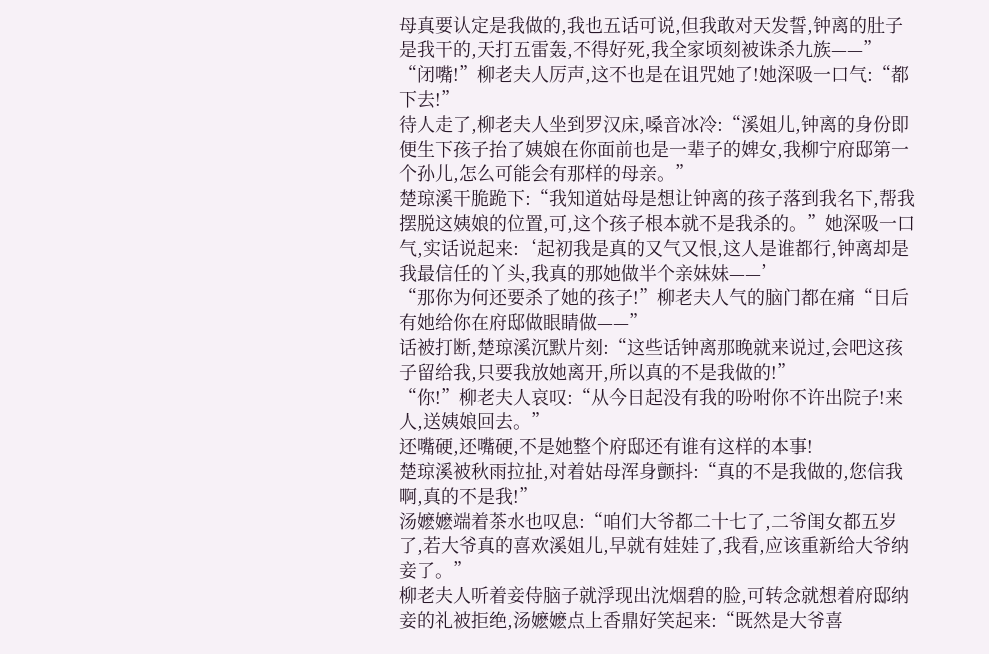母真要认定是我做的,我也五话可说,但我敢对天发誓,钟离的肚子是我干的,天打五雷轰,不得好死,我全家顷刻被诛杀九族——”
“闭嘴!”柳老夫人厉声,这不也是在诅咒她了!她深吸一口气:“都下去!”
待人走了,柳老夫人坐到罗汉床,嗓音冰冷:“溪姐儿,钟离的身份即便生下孩子抬了姨娘在你面前也是一辈子的婢女,我柳宁府邸第一个孙儿,怎么可能会有那样的母亲。”
楚琼溪干脆跪下:“我知道姑母是想让钟离的孩子落到我名下,帮我摆脱这姨娘的位置,可,这个孩子根本就不是我杀的。”她深吸一口气,实话说起来:‘起初我是真的又气又恨,这人是谁都行,钟离却是我最信任的丫头,我真的那她做半个亲妹妹——’
“那你为何还要杀了她的孩子!”柳老夫人气的脑门都在痛“日后有她给你在府邸做眼睛做——”
话被打断,楚琼溪沉默片刻:“这些话钟离那晚就来说过,会吧这孩子留给我,只要我放她离开,所以真的不是我做的!”
“你!”柳老夫人哀叹:“从今日起没有我的吩咐你不许出院子!来人,送姨娘回去。”
还嘴硬,还嘴硬,不是她整个府邸还有谁有这样的本事!
楚琼溪被秋雨拉扯,对着姑母浑身颤抖:“真的不是我做的,您信我啊,真的不是我!”
汤嬷嬷端着茶水也叹息:“咱们大爷都二十七了,二爷闺女都五岁了,若大爷真的喜欢溪姐儿,早就有娃娃了,我看,应该重新给大爷纳妾了。”
柳老夫人听着妾侍脑子就浮现出沈烟碧的脸,可转念就想着府邸纳妾的礼被拒绝,汤嬷嬷点上香鼎好笑起来:“既然是大爷喜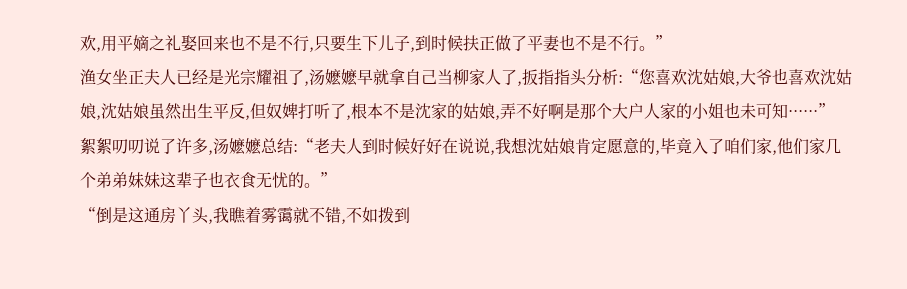欢,用平嫡之礼娶回来也不是不行,只要生下儿子,到时候扶正做了平妻也不是不行。”
渔女坐正夫人已经是光宗耀祖了,汤嬷嬷早就拿自己当柳家人了,扳指指头分析:“您喜欢沈姑娘,大爷也喜欢沈姑娘,沈姑娘虽然出生平反,但奴婢打听了,根本不是沈家的姑娘,弄不好啊是那个大户人家的小姐也未可知······”
絮絮叨叨说了许多,汤嬷嬷总结:“老夫人到时候好好在说说,我想沈姑娘肯定愿意的,毕竟入了咱们家,他们家几个弟弟妹妹这辈子也衣食无忧的。”
“倒是这通房丫头,我瞧着雾霭就不错,不如拨到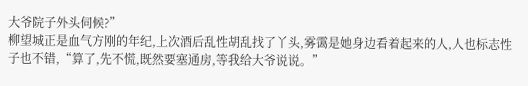大爷院子外头伺候?”
柳望城正是血气方刚的年纪,上次酒后乱性胡乱找了丫头,雾霭是她身边看着起来的人,人也标志性子也不错,“算了,先不慌,既然要塞通房,等我给大爷说说。”